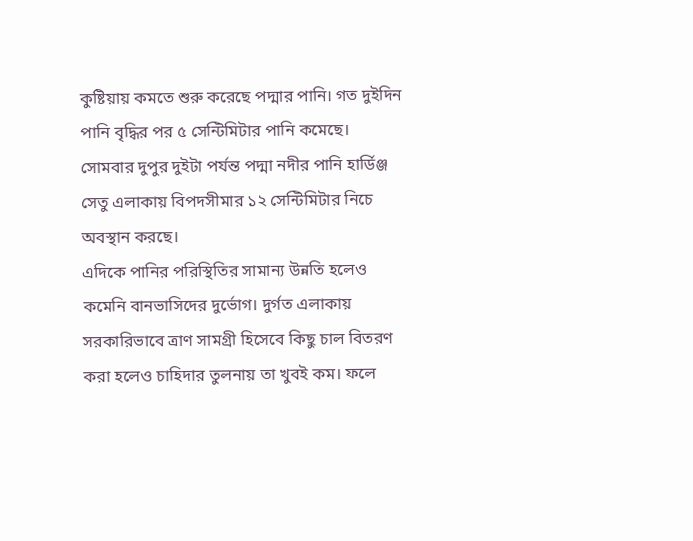কুষ্টিয়ায় কমতে শুরু করেছে পদ্মার পানি। গত দুইদিন পানি বৃদ্ধির পর ৫ সেন্টিমিটার পানি কমেছে।
সোমবার দুপুর দুইটা পর্যন্ত পদ্মা নদীর পানি হার্ডিঞ্জ সেতু এলাকায় বিপদসীমার ১২ সেন্টিমিটার নিচে অবস্থান করছে।
এদিকে পানির পরিস্থিতির সামান্য উন্নতি হলেও কমেনি বানভাসিদের দুর্ভোগ। দুর্গত এলাকায় সরকারিভাবে ত্রাণ সামগ্রী হিসেবে কিছু চাল বিতরণ করা হলেও চাহিদার তুলনায় তা খুবই কম। ফলে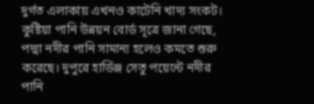দুর্গত এলাকায় এখনও কাটেনি খাদ্য সংকট।
কুষ্টিয়া পানি উন্নয়ন বোর্ড সূত্রে জানা গেছে, পদ্মা নদীর পানি সামান্য হলেও কমতে শুরু করেছে। দুপুরে হার্ডিঞ্জ সেতু পয়েন্টে নদীর পানি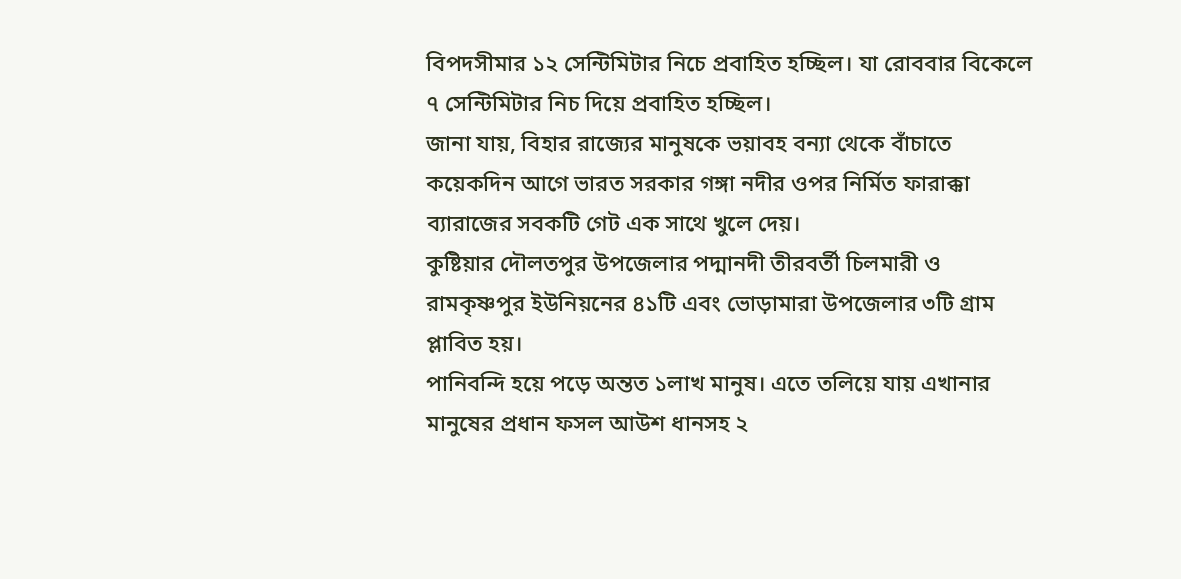বিপদসীমার ১২ সেন্টিমিটার নিচে প্রবাহিত হচ্ছিল। যা রোববার বিকেলে ৭ সেন্টিমিটার নিচ দিয়ে প্রবাহিত হচ্ছিল।
জানা যায়, বিহার রাজ্যের মানুষকে ভয়াবহ বন্যা থেকে বাঁচাতে কয়েকদিন আগে ভারত সরকার গঙ্গা নদীর ওপর নির্মিত ফারাক্কা ব্যারাজের সবকটি গেট এক সাথে খুলে দেয়।
কুষ্টিয়ার দৌলতপুর উপজেলার পদ্মানদী তীরবর্তী চিলমারী ও রামকৃষ্ণপুর ইউনিয়নের ৪১টি এবং ভোড়ামারা উপজেলার ৩টি গ্রাম প্লাবিত হয়।
পানিবন্দি হয়ে পড়ে অন্তত ১লাখ মানুষ। এতে তলিয়ে যায় এখানার মানুষের প্রধান ফসল আউশ ধানসহ ২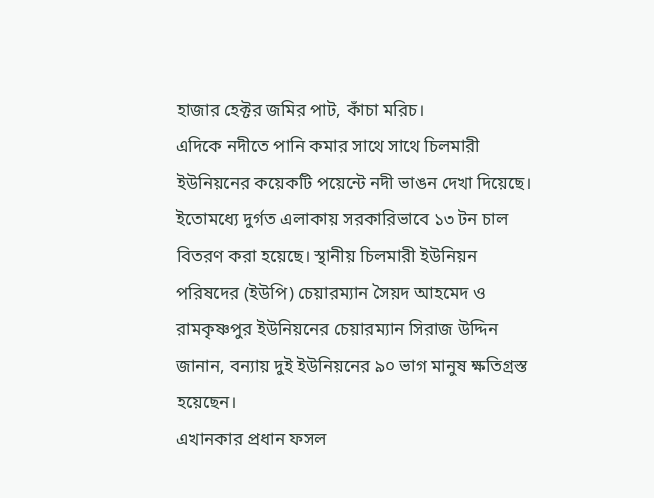হাজার হেক্টর জমির পাট, কাঁচা মরিচ।
এদিকে নদীতে পানি কমার সাথে সাথে চিলমারী ইউনিয়নের কয়েকটি পয়েন্টে নদী ভাঙন দেখা দিয়েছে।
ইতোমধ্যে দুর্গত এলাকায় সরকারিভাবে ১৩ টন চাল বিতরণ করা হয়েছে। স্থানীয় চিলমারী ইউনিয়ন পরিষদের (ইউপি) চেয়ারম্যান সৈয়দ আহমেদ ও রামকৃষ্ণপুর ইউনিয়নের চেয়ারম্যান সিরাজ উদ্দিন জানান, বন্যায় দুই ইউনিয়নের ৯০ ভাগ মানুষ ক্ষতিগ্রস্ত হয়েছেন।
এখানকার প্রধান ফসল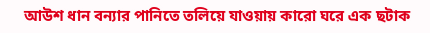আউশ ধান বন্যার পানিতে তলিয়ে যাওয়ায় কারো ঘরে এক ছটাক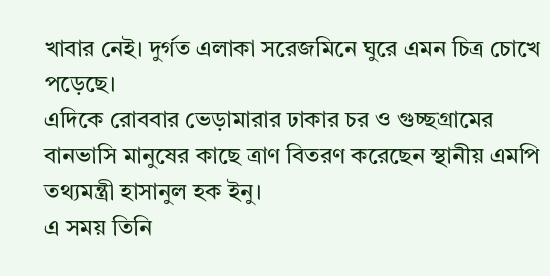খাবার নেই। দুর্গত এলাকা সরেজমিনে ঘুরে এমন চিত্র চোখে পড়েছে।
এদিকে রোববার ভেড়ামারার ঢাকার চর ও গুচ্ছগ্রামের বানভাসি মানুষের কাছে ত্রাণ বিতরণ করেছেন স্থানীয় এমপি তথ্যমন্ত্রী হাসানুল হক ইনু।
এ সময় তিনি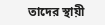তাদের স্থায়ী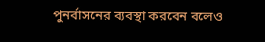পুনর্বাসনের ব্যবস্থা করবেন বলেও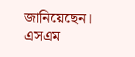জানিয়েছেন।
এসএম